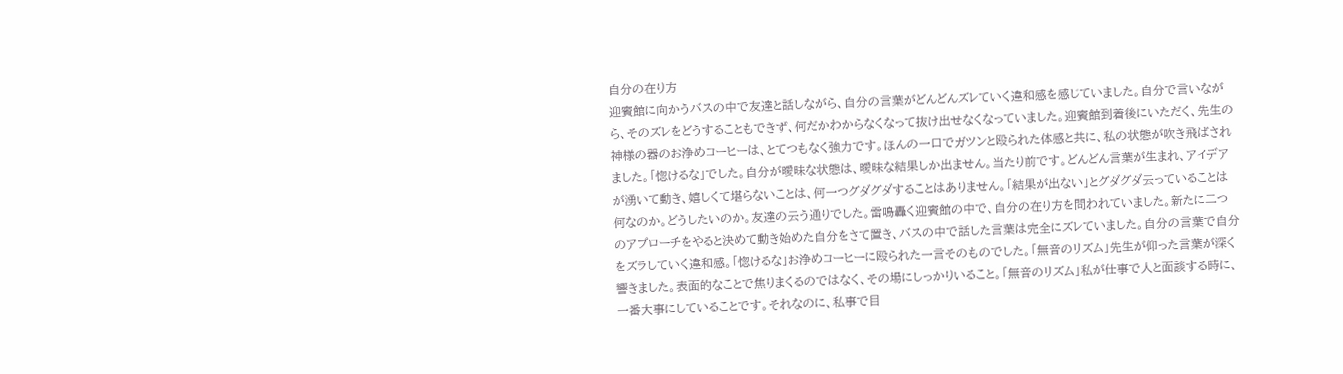自分の在り方
迎賓館に向かうバスの中で友達と話しながら、自分の言葉がどんどんズレていく違和感を感じていました。自分で言いながら、そのズレをどうすることもできず、何だかわからなくなって抜け出せなくなっていました。迎賓館到着後にいただく、先生の神様の器のお浄めコーヒーは、とてつもなく強力です。ほんの一口でガツンと殴られた体感と共に、私の状態が吹き飛ばされました。「惚けるな」でした。自分が曖昧な状態は、曖昧な結果しか出ません。当たり前です。どんどん言葉が生まれ、アイデアが湧いて動き、嬉しくて堪らないことは、何一つグダグダすることはありません。「結果が出ない」とグダグダ云っていることは何なのか。どうしたいのか。友達の云う通りでした。雷鳴轟く迎賓館の中で、自分の在り方を問われていました。新たに二つのアプローチをやると決めて動き始めた自分をさて置き、バスの中で話した言葉は完全にズレていました。自分の言葉で自分をズラしていく違和感。「惚けるな」お浄めコーヒーに殴られた一言そのものでした。「無音のリズム」先生が仰った言葉が深く響きました。表面的なことで焦りまくるのではなく、その場にしっかりいること。「無音のリズム」私が仕事で人と面談する時に、一番大事にしていることです。それなのに、私事で目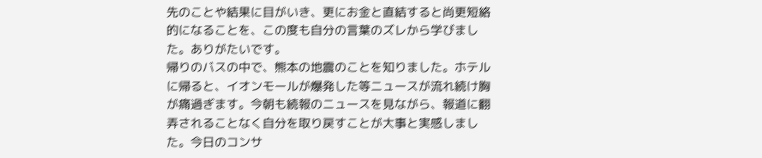先のことや結果に目がいき、更にお金と直結すると尚更短絡的になることを、この度も自分の言葉のズレから学びました。ありがたいです。
帰りのバスの中で、熊本の地震のことを知りました。ホテルに帰ると、イオンモールが爆発した等ニュースが流れ続け胸が痛過ぎます。今朝も続報のニュースを見ながら、報道に翻弄されることなく自分を取り戻すことが大事と実感しました。今日のコンサ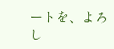ートを、よろし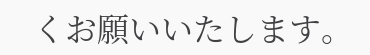くお願いいたします。